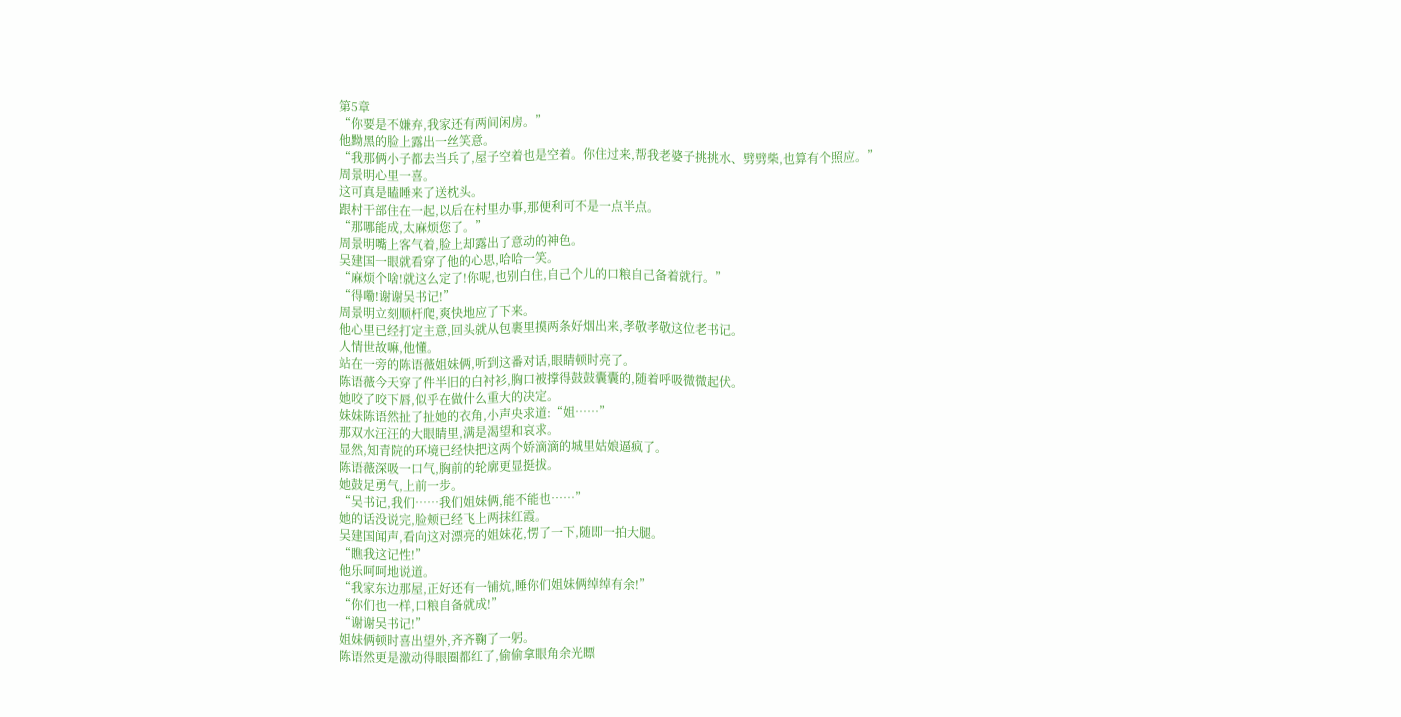第5章
“你要是不嫌弃,我家还有两间闲房。”
他黝黑的脸上露出一丝笑意。
“我那俩小子都去当兵了,屋子空着也是空着。你住过来,帮我老婆子挑挑水、劈劈柴,也算有个照应。”
周景明心里一喜。
这可真是瞌睡来了送枕头。
跟村干部住在一起,以后在村里办事,那便利可不是一点半点。
“那哪能成,太麻烦您了。”
周景明嘴上客气着,脸上却露出了意动的神色。
吴建国一眼就看穿了他的心思,哈哈一笑。
“麻烦个啥!就这么定了!你呢,也别白住,自己个儿的口粮自己备着就行。”
“得嘞!谢谢吴书记!”
周景明立刻顺杆爬,爽快地应了下来。
他心里已经打定主意,回头就从包裹里摸两条好烟出来,孝敬孝敬这位老书记。
人情世故嘛,他懂。
站在一旁的陈语薇姐妹俩,听到这番对话,眼睛顿时亮了。
陈语薇今天穿了件半旧的白衬衫,胸口被撑得鼓鼓囊囊的,随着呼吸微微起伏。
她咬了咬下唇,似乎在做什么重大的决定。
妹妹陈语然扯了扯她的衣角,小声央求道:“姐……”
那双水汪汪的大眼睛里,满是渴望和哀求。
显然,知青院的环境已经快把这两个娇滴滴的城里姑娘逼疯了。
陈语薇深吸一口气,胸前的轮廓更显挺拔。
她鼓足勇气,上前一步。
“吴书记,我们……我们姐妹俩,能不能也……”
她的话没说完,脸颊已经飞上两抹红霞。
吴建国闻声,看向这对漂亮的姐妹花,愣了一下,随即一拍大腿。
“瞧我这记性!”
他乐呵呵地说道。
“我家东边那屋,正好还有一铺炕,睡你们姐妹俩绰绰有余!”
“你们也一样,口粮自备就成!”
“谢谢吴书记!”
姐妹俩顿时喜出望外,齐齐鞠了一躬。
陈语然更是激动得眼圈都红了,偷偷拿眼角余光瞟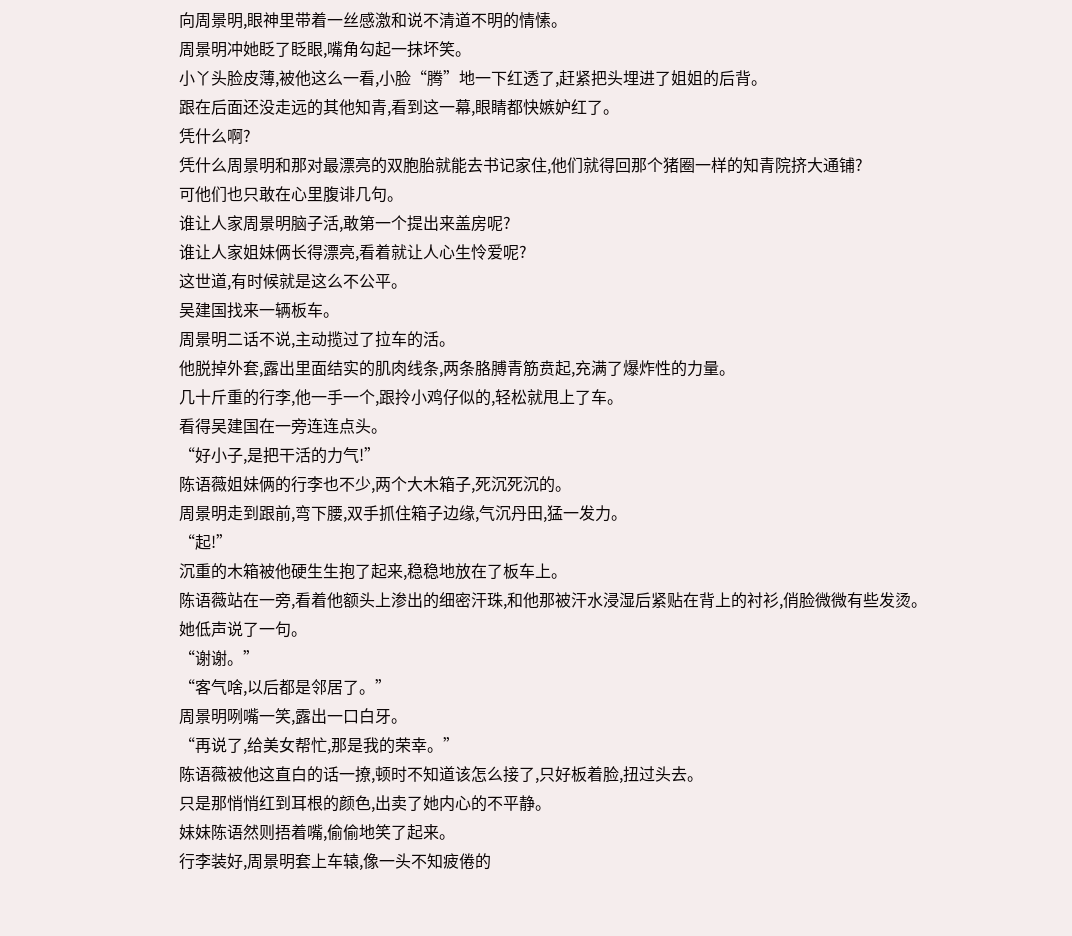向周景明,眼神里带着一丝感激和说不清道不明的情愫。
周景明冲她眨了眨眼,嘴角勾起一抹坏笑。
小丫头脸皮薄,被他这么一看,小脸“腾”地一下红透了,赶紧把头埋进了姐姐的后背。
跟在后面还没走远的其他知青,看到这一幕,眼睛都快嫉妒红了。
凭什么啊?
凭什么周景明和那对最漂亮的双胞胎就能去书记家住,他们就得回那个猪圈一样的知青院挤大通铺?
可他们也只敢在心里腹诽几句。
谁让人家周景明脑子活,敢第一个提出来盖房呢?
谁让人家姐妹俩长得漂亮,看着就让人心生怜爱呢?
这世道,有时候就是这么不公平。
吴建国找来一辆板车。
周景明二话不说,主动揽过了拉车的活。
他脱掉外套,露出里面结实的肌肉线条,两条胳膊青筋贲起,充满了爆炸性的力量。
几十斤重的行李,他一手一个,跟拎小鸡仔似的,轻松就甩上了车。
看得吴建国在一旁连连点头。
“好小子,是把干活的力气!”
陈语薇姐妹俩的行李也不少,两个大木箱子,死沉死沉的。
周景明走到跟前,弯下腰,双手抓住箱子边缘,气沉丹田,猛一发力。
“起!”
沉重的木箱被他硬生生抱了起来,稳稳地放在了板车上。
陈语薇站在一旁,看着他额头上渗出的细密汗珠,和他那被汗水浸湿后紧贴在背上的衬衫,俏脸微微有些发烫。
她低声说了一句。
“谢谢。”
“客气啥,以后都是邻居了。”
周景明咧嘴一笑,露出一口白牙。
“再说了,给美女帮忙,那是我的荣幸。”
陈语薇被他这直白的话一撩,顿时不知道该怎么接了,只好板着脸,扭过头去。
只是那悄悄红到耳根的颜色,出卖了她内心的不平静。
妹妹陈语然则捂着嘴,偷偷地笑了起来。
行李装好,周景明套上车辕,像一头不知疲倦的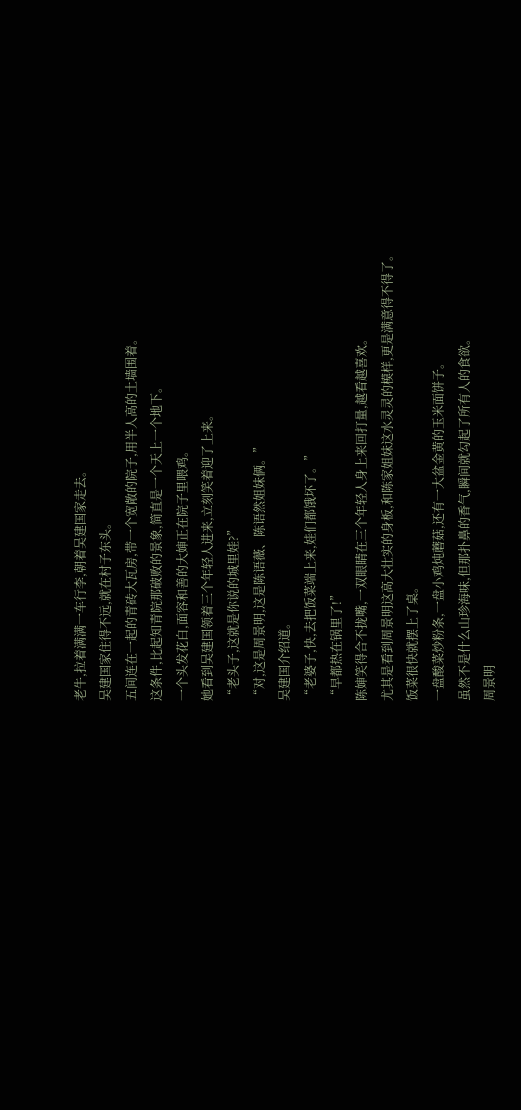老牛,拉着满满一车行李,朝着吴建国家走去。
吴建国家住得不远,就在村子东头。
五间连在一起的青砖大瓦房,带一个宽敞的院子,用半人高的土墙围着。
这条件,比起知青院那破败的景象,简直是一个天上一个地下。
一个头发花白,面容和善的大婶正在院子里喂鸡。
她看到吴建国领着三个年轻人进来,立刻笑着迎了上来。
“老头子,这就是你说的城里娃?”
“对,这是周景明,这是陈语薇、陈语然姐妹俩。”
吴建国介绍道。
“老婆子,快,去把饭菜端上来,娃们都饿坏了。”
“早都热在锅里了!”
陈婶笑得合不拢嘴,一双眼睛在三个年轻人身上来回打量,越看越喜欢。
尤其是看到周景明这高大壮实的身板,和陈家姐妹这水灵灵的模样,更是满意得不得了。
饭菜很快就摆上了桌。
一盘酸菜炒粉条,一盘小鸡炖蘑菇,还有一大盆金黄的玉米面饼子。
虽然不是什么山珍海味,但那扑鼻的香气,瞬间就勾起了所有人的食欲。
周景明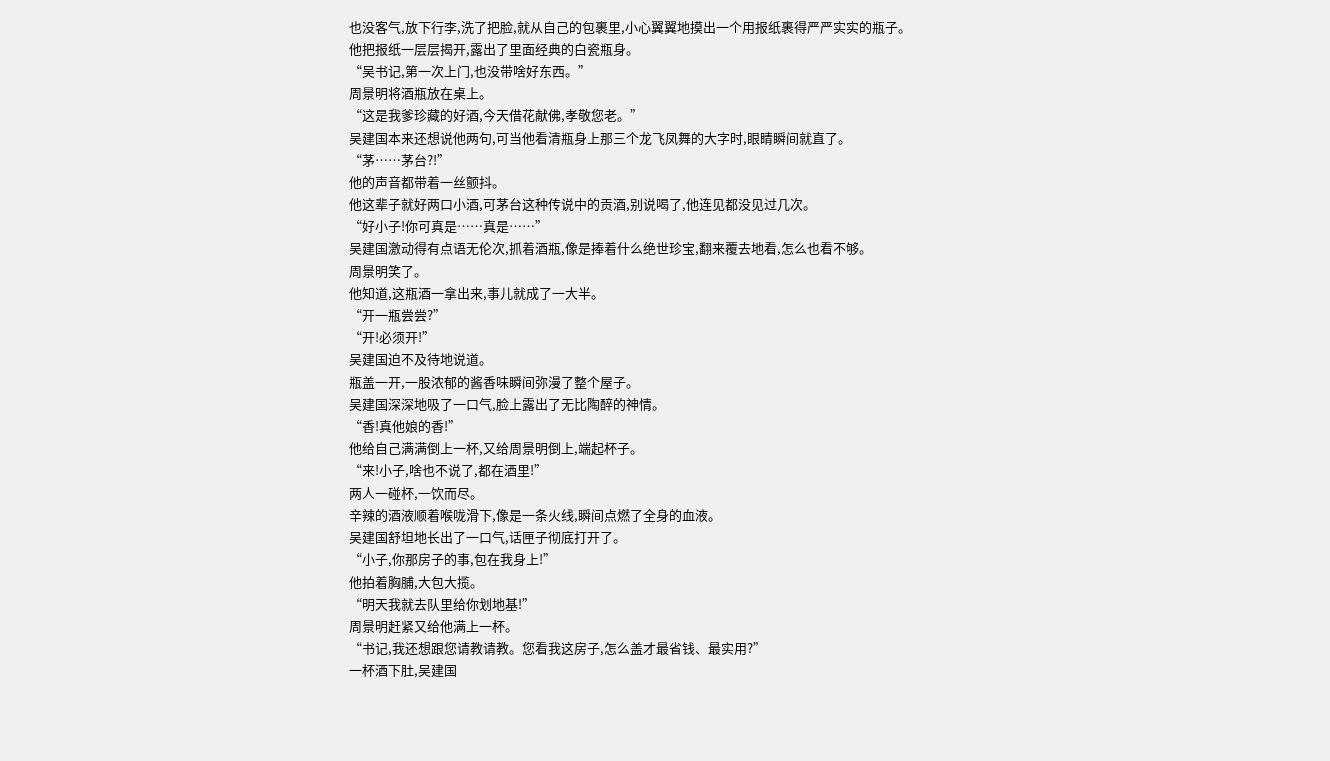也没客气,放下行李,洗了把脸,就从自己的包裹里,小心翼翼地摸出一个用报纸裹得严严实实的瓶子。
他把报纸一层层揭开,露出了里面经典的白瓷瓶身。
“吴书记,第一次上门,也没带啥好东西。”
周景明将酒瓶放在桌上。
“这是我爹珍藏的好酒,今天借花献佛,孝敬您老。”
吴建国本来还想说他两句,可当他看清瓶身上那三个龙飞凤舞的大字时,眼睛瞬间就直了。
“茅……茅台?!”
他的声音都带着一丝颤抖。
他这辈子就好两口小酒,可茅台这种传说中的贡酒,别说喝了,他连见都没见过几次。
“好小子!你可真是……真是……”
吴建国激动得有点语无伦次,抓着酒瓶,像是捧着什么绝世珍宝,翻来覆去地看,怎么也看不够。
周景明笑了。
他知道,这瓶酒一拿出来,事儿就成了一大半。
“开一瓶尝尝?”
“开!必须开!”
吴建国迫不及待地说道。
瓶盖一开,一股浓郁的酱香味瞬间弥漫了整个屋子。
吴建国深深地吸了一口气,脸上露出了无比陶醉的神情。
“香!真他娘的香!”
他给自己满满倒上一杯,又给周景明倒上,端起杯子。
“来!小子,啥也不说了,都在酒里!”
两人一碰杯,一饮而尽。
辛辣的酒液顺着喉咙滑下,像是一条火线,瞬间点燃了全身的血液。
吴建国舒坦地长出了一口气,话匣子彻底打开了。
“小子,你那房子的事,包在我身上!”
他拍着胸脯,大包大揽。
“明天我就去队里给你划地基!”
周景明赶紧又给他满上一杯。
“书记,我还想跟您请教请教。您看我这房子,怎么盖才最省钱、最实用?”
一杯酒下肚,吴建国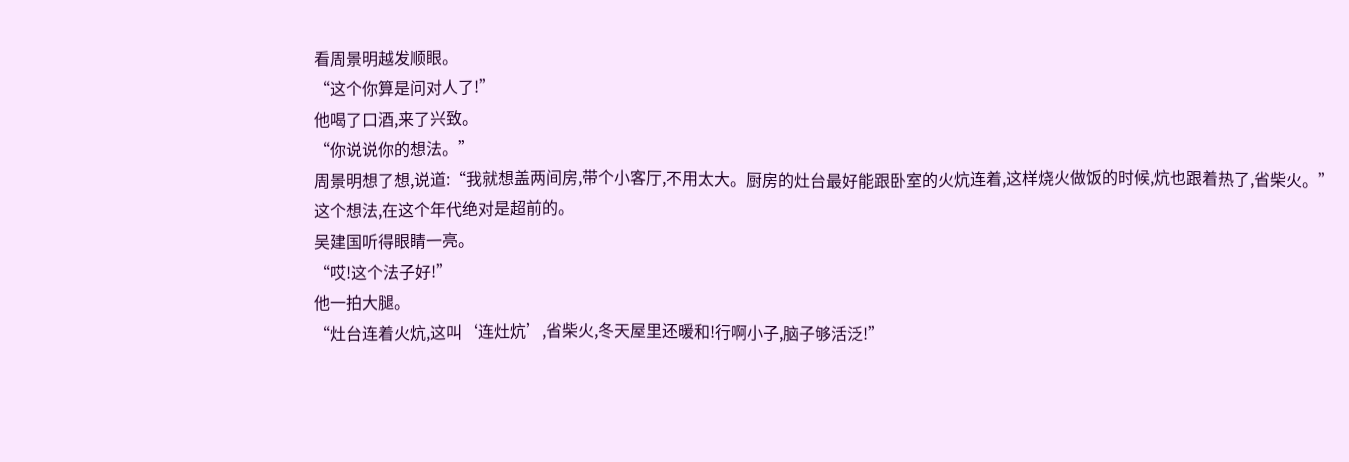看周景明越发顺眼。
“这个你算是问对人了!”
他喝了口酒,来了兴致。
“你说说你的想法。”
周景明想了想,说道:“我就想盖两间房,带个小客厅,不用太大。厨房的灶台最好能跟卧室的火炕连着,这样烧火做饭的时候,炕也跟着热了,省柴火。”
这个想法,在这个年代绝对是超前的。
吴建国听得眼睛一亮。
“哎!这个法子好!”
他一拍大腿。
“灶台连着火炕,这叫‘连灶炕’,省柴火,冬天屋里还暖和!行啊小子,脑子够活泛!”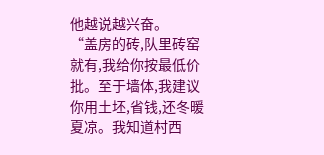他越说越兴奋。
“盖房的砖,队里砖窑就有,我给你按最低价批。至于墙体,我建议你用土坯,省钱,还冬暖夏凉。我知道村西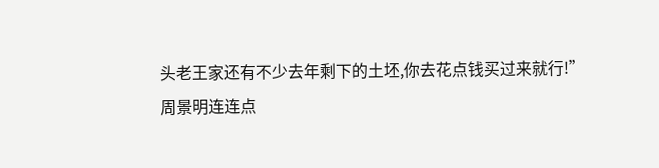头老王家还有不少去年剩下的土坯,你去花点钱买过来就行!”
周景明连连点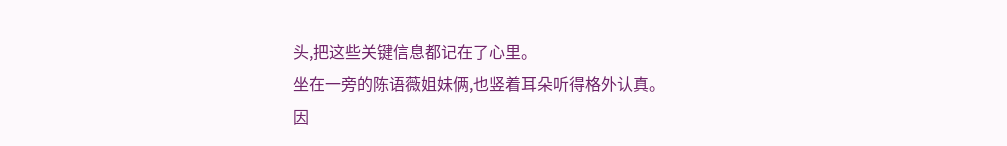头,把这些关键信息都记在了心里。
坐在一旁的陈语薇姐妹俩,也竖着耳朵听得格外认真。
因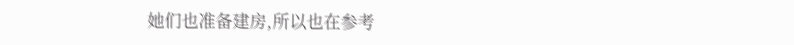她们也准备建房,所以也在参考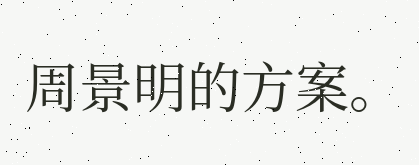周景明的方案。